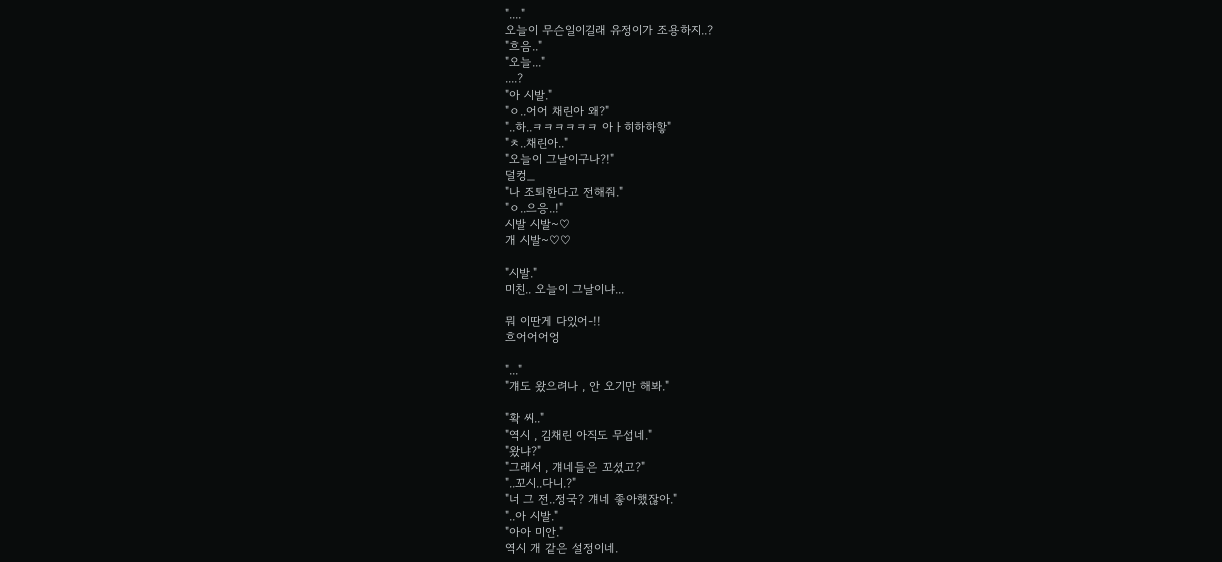"...."
오늘이 무슨일이길래 유정이가 조용하지..?
"흐음.."
"오늘..."
....?
"아 시발."
"ㅇ..어어 채린아 왜?"
"..하..ㅋㅋㅋㅋㅋㅋ 아ㅏ히하하핳"
"ㅊ..채린아.."
"오늘이 그날이구나?!"
덜컹_
"나 조퇴한다고 전해줘."
"ㅇ..으응..!"
시발 시발~♡
개 시발~♡♡

"시발."
미친.. 오늘이 그날이냐...

뭐 이딴게 다있어-!!
흐어어어엉

"..."
"걔도 왔으려나 , 안 오기만 해봐."

"확 씨.."
"역시 , 김채린 아직도 무섭네."
"왔냐?"
"그래서 , 걔네들은 꼬셨고?"
"..꼬시..다니.?"
"너 그 전..정국? 걔네 좋아했잖아."
"..아 시발."
"아아 미안."
역시 개 같은 설정이네.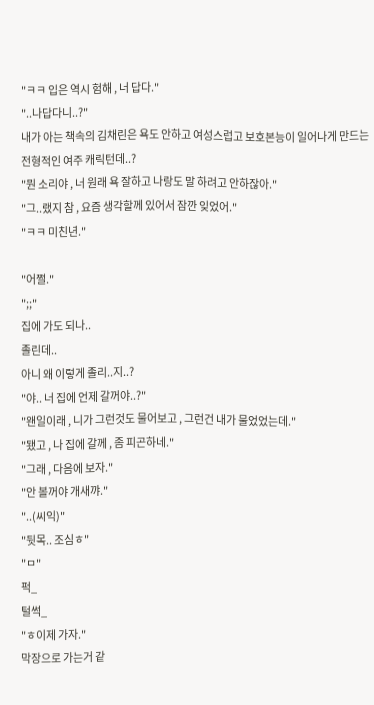"ㅋㅋ 입은 역시 험해 , 너 답다."
"..나답다니..?"
내가 아는 책속의 김채린은 욕도 안하고 여성스럽고 보호본능이 일어나게 만드는 전형적인 여주 캐릭턴데..?
"뭔 소리야 , 너 원래 욕 잘하고 나랑도 말 하려고 안하잖아."
"그..랬지 참 , 요즘 생각할께 있어서 잠깐 잊었어."
"ㅋㅋ 미친년."

"어쩔."
";;"
집에 가도 되나..
졸린데..
아니 왜 이렇게 졸리..지..?
"야.. 너 집에 언제 갈꺼야..?"
"왠일이래 , 니가 그런것도 물어보고 , 그런건 내가 물었었는데."
"됐고 , 나 집에 갈께 , 좀 피곤하네."
"그래 , 다음에 보자."
"안 볼꺼야 개새꺄."
"..(씨익)"
"뒷목.. 조심ㅎ"
"ㅁ"
퍽_
털썩_
"ㅎ이제 가자."
막장으로 가는거 같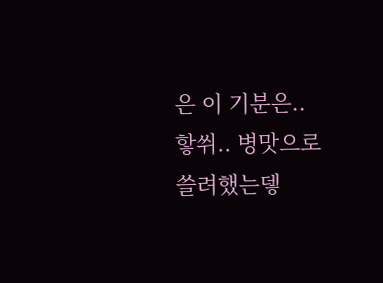은 이 기분은..
핳쒸.. 병맛으로 쓸려했는뎋